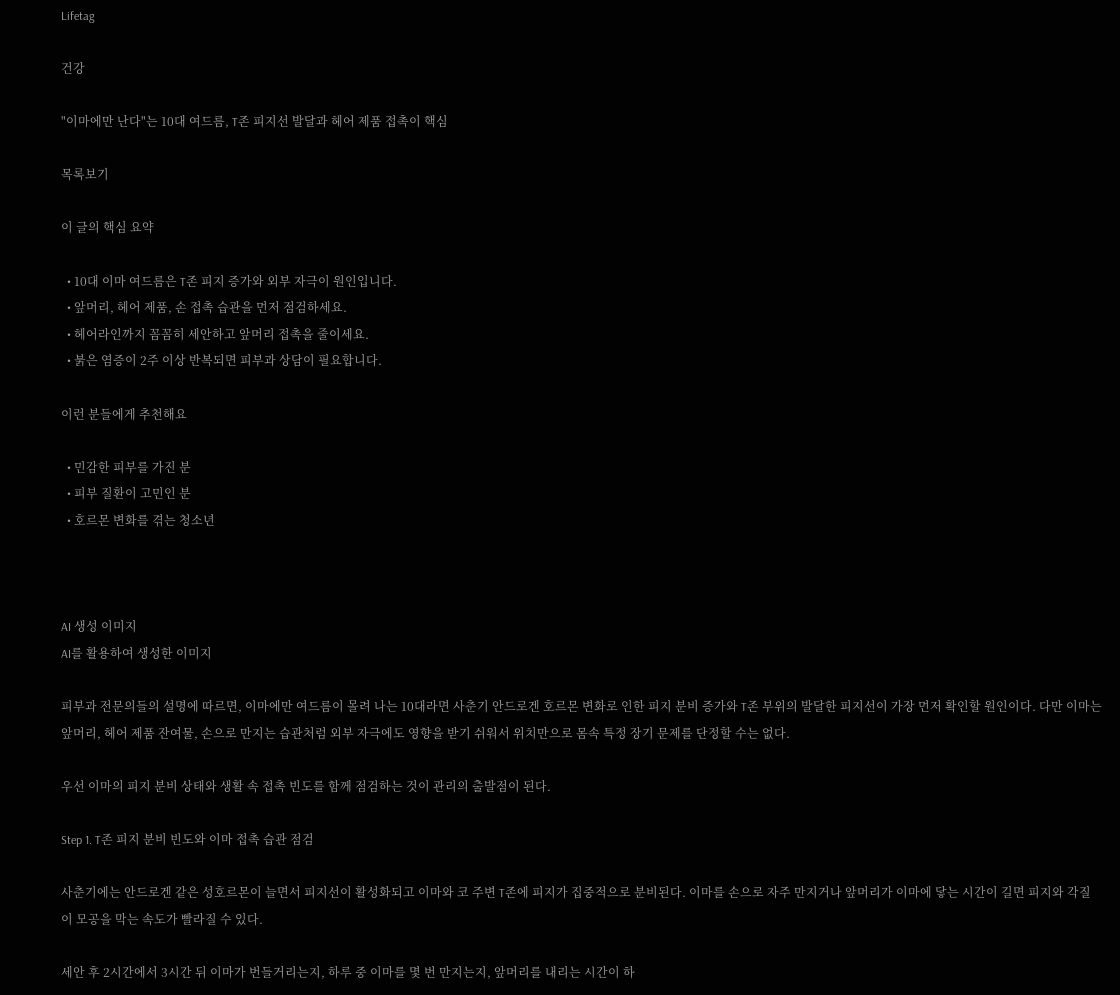Lifetag

건강

"이마에만 난다"는 10대 여드름, T존 피지선 발달과 헤어 제품 접촉이 핵심

목록보기

이 글의 핵심 요약

  • 10대 이마 여드름은 T존 피지 증가와 외부 자극이 원인입니다.
  • 앞머리, 헤어 제품, 손 접촉 습관을 먼저 점검하세요.
  • 헤어라인까지 꼼꼼히 세안하고 앞머리 접촉을 줄이세요.
  • 붉은 염증이 2주 이상 반복되면 피부과 상담이 필요합니다.

이런 분들에게 추천해요

  • 민감한 피부를 가진 분
  • 피부 질환이 고민인 분
  • 호르몬 변화를 겪는 청소년



AI 생성 이미지
AI를 활용하여 생성한 이미지

피부과 전문의들의 설명에 따르면, 이마에만 여드름이 몰려 나는 10대라면 사춘기 안드로겐 호르몬 변화로 인한 피지 분비 증가와 T존 부위의 발달한 피지선이 가장 먼저 확인할 원인이다. 다만 이마는 앞머리, 헤어 제품 잔여물, 손으로 만지는 습관처럼 외부 자극에도 영향을 받기 쉬워서 위치만으로 몸속 특정 장기 문제를 단정할 수는 없다.

우선 이마의 피지 분비 상태와 생활 속 접촉 빈도를 함께 점검하는 것이 관리의 출발점이 된다.

Step 1. T존 피지 분비 빈도와 이마 접촉 습관 점검

사춘기에는 안드로겐 같은 성호르몬이 늘면서 피지선이 활성화되고 이마와 코 주변 T존에 피지가 집중적으로 분비된다. 이마를 손으로 자주 만지거나 앞머리가 이마에 닿는 시간이 길면 피지와 각질이 모공을 막는 속도가 빨라질 수 있다.

세안 후 2시간에서 3시간 뒤 이마가 번들거리는지, 하루 중 이마를 몇 번 만지는지, 앞머리를 내리는 시간이 하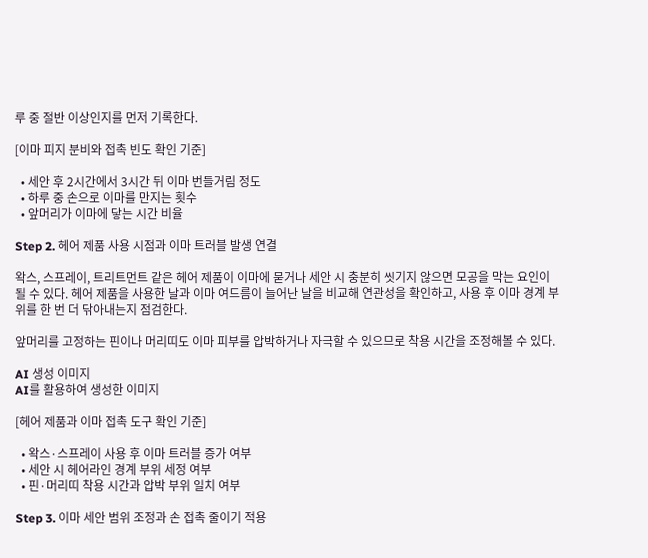루 중 절반 이상인지를 먼저 기록한다.

[이마 피지 분비와 접촉 빈도 확인 기준]

  • 세안 후 2시간에서 3시간 뒤 이마 번들거림 정도
  • 하루 중 손으로 이마를 만지는 횟수
  • 앞머리가 이마에 닿는 시간 비율

Step 2. 헤어 제품 사용 시점과 이마 트러블 발생 연결

왁스, 스프레이, 트리트먼트 같은 헤어 제품이 이마에 묻거나 세안 시 충분히 씻기지 않으면 모공을 막는 요인이 될 수 있다. 헤어 제품을 사용한 날과 이마 여드름이 늘어난 날을 비교해 연관성을 확인하고, 사용 후 이마 경계 부위를 한 번 더 닦아내는지 점검한다.

앞머리를 고정하는 핀이나 머리띠도 이마 피부를 압박하거나 자극할 수 있으므로 착용 시간을 조정해볼 수 있다.

AI 생성 이미지
AI를 활용하여 생성한 이미지

[헤어 제품과 이마 접촉 도구 확인 기준]

  • 왁스·스프레이 사용 후 이마 트러블 증가 여부
  • 세안 시 헤어라인 경계 부위 세정 여부
  • 핀·머리띠 착용 시간과 압박 부위 일치 여부

Step 3. 이마 세안 범위 조정과 손 접촉 줄이기 적용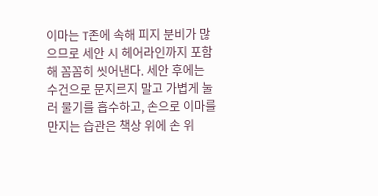이마는 T존에 속해 피지 분비가 많으므로 세안 시 헤어라인까지 포함해 꼼꼼히 씻어낸다. 세안 후에는 수건으로 문지르지 말고 가볍게 눌러 물기를 흡수하고, 손으로 이마를 만지는 습관은 책상 위에 손 위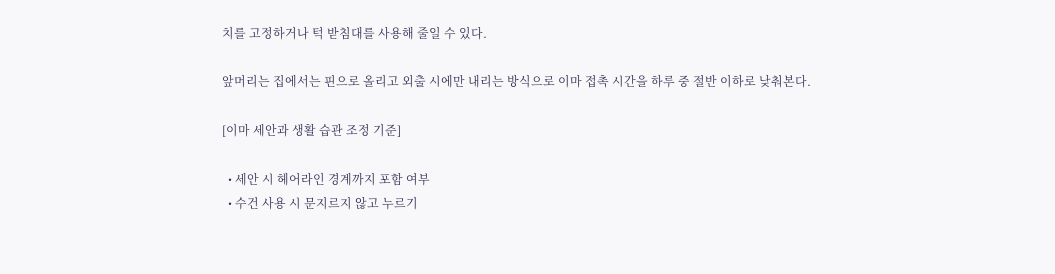치를 고정하거나 턱 받침대를 사용해 줄일 수 있다.

앞머리는 집에서는 핀으로 올리고 외출 시에만 내리는 방식으로 이마 접촉 시간을 하루 중 절반 이하로 낮춰본다.

[이마 세안과 생활 습관 조정 기준]

  • 세안 시 헤어라인 경계까지 포함 여부
  • 수건 사용 시 문지르지 않고 누르기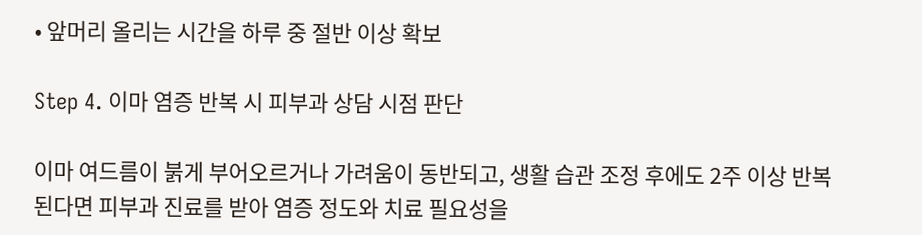• 앞머리 올리는 시간을 하루 중 절반 이상 확보

Step 4. 이마 염증 반복 시 피부과 상담 시점 판단

이마 여드름이 붉게 부어오르거나 가려움이 동반되고, 생활 습관 조정 후에도 2주 이상 반복된다면 피부과 진료를 받아 염증 정도와 치료 필요성을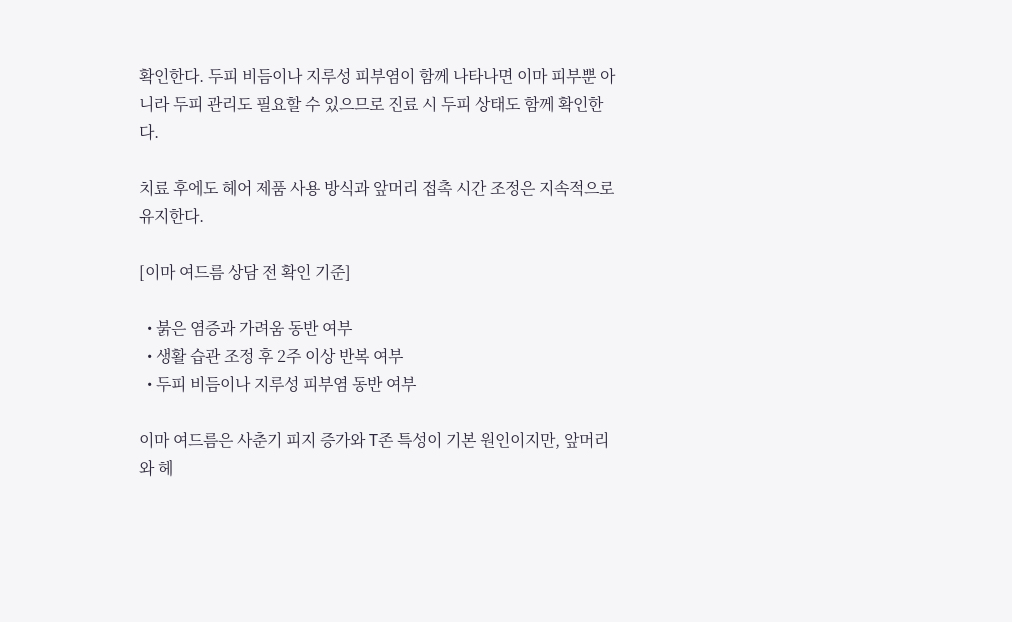확인한다. 두피 비듬이나 지루성 피부염이 함께 나타나면 이마 피부뿐 아니라 두피 관리도 필요할 수 있으므로 진료 시 두피 상태도 함께 확인한다.

치료 후에도 헤어 제품 사용 방식과 앞머리 접촉 시간 조정은 지속적으로 유지한다.

[이마 여드름 상담 전 확인 기준]

  • 붉은 염증과 가려움 동반 여부
  • 생활 습관 조정 후 2주 이상 반복 여부
  • 두피 비듬이나 지루성 피부염 동반 여부

이마 여드름은 사춘기 피지 증가와 T존 특성이 기본 원인이지만, 앞머리와 헤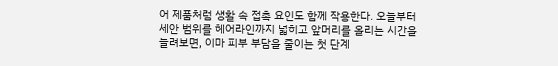어 제품처럼 생활 속 접촉 요인도 함께 작용한다. 오늘부터 세안 범위를 헤어라인까지 넓히고 앞머리를 올리는 시간을 늘려보면, 이마 피부 부담을 줄이는 첫 단계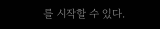를 시작할 수 있다.